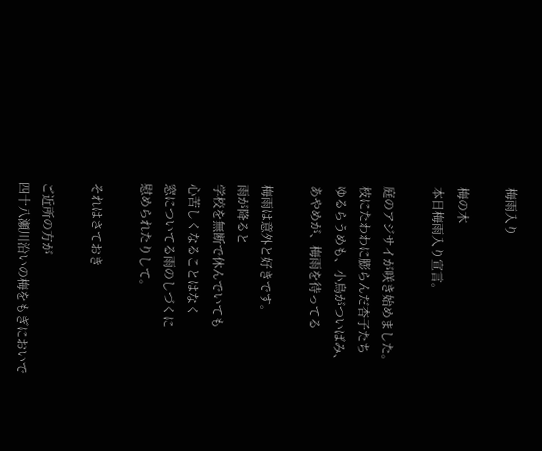梅雨入り

梅の木
本日梅雨入り宣言。

庭のアジサイが咲き始めました。
枝にたわわに膨らんだ杏子たち
ゆるらうめも、小鳥がついばみ、
あやめが、梅雨を待ってる

梅雨は意外と好きです。
雨が降ると
学校を無断で休んでいても
心苦しくなることはなく
窓についてる雨のしづくに
慰められたりして。

それはさておき

ご近所の方が
四十八瀬川沿いの梅をもぎにおいで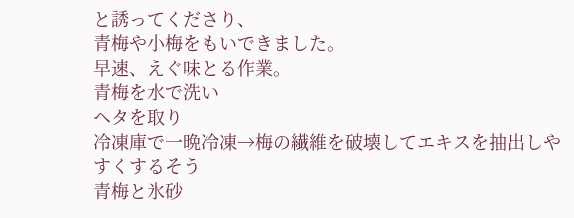と誘ってくださり、
青梅や小梅をもいできました。
早速、えぐ味とる作業。
青梅を水で洗い
ヘタを取り
冷凍庫で一晩冷凍→梅の繊維を破壊してエキスを抽出しやすくするそう
青梅と氷砂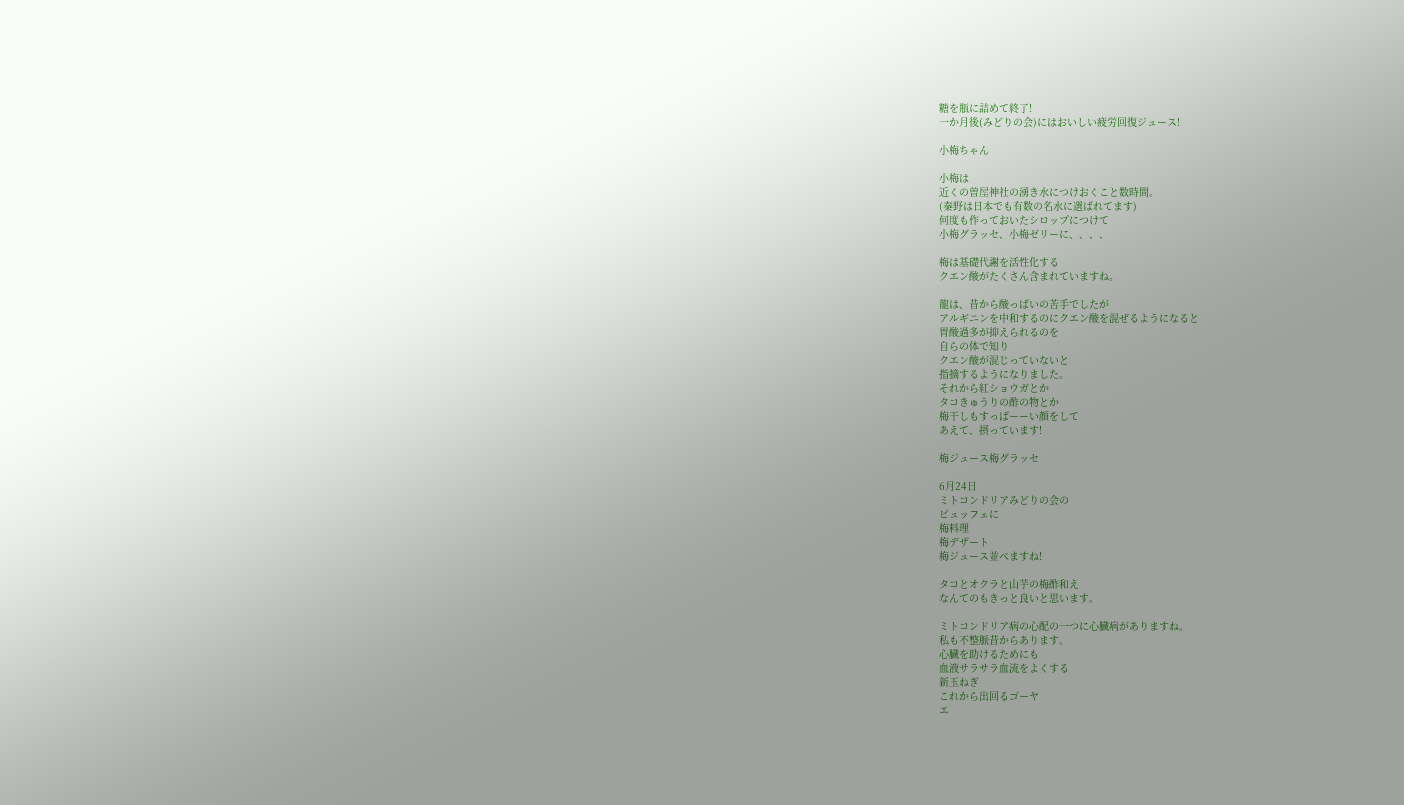糖を瓶に詰めて終了!
一か月後(みどりの会)にはおいしい疲労回復ジュース!

小梅ちゃん

小梅は
近くの曽屋神社の湧き水につけおくこと数時間。
(秦野は日本でも有数の名水に選ばれてます)
何度も作っておいたシロップにつけて
小梅グラッセ、小梅ゼリーに、、、、

梅は基礎代謝を活性化する
クエン酸がたくさん含まれていますね。

龍は、昔から酸っぱいの苦手でしたが
アルギニンを中和するのにクエン酸を混ぜるようになると
胃酸過多が抑えられるのを
自らの体で知り
クエン酸が混じっていないと
指摘するようになりました。
それから紅ショウガとか
タコきゅうりの酢の物とか
梅干しもすっぱーーい顔をして
あえて、摂っています!

梅ジュース梅グラッセ

6月24日
ミトコンドリアみどりの会の
ビュッフェに
梅料理
梅デザート
梅ジュース並べますね!

タコとオクラと山芋の梅酢和え
なんてのもきっと良いと思います。

ミトコンドリア病の心配の一つに心臓病がありますね。
私も不整脈昔からあります。
心臓を助けるためにも
血液サラサラ血流をよくする
新玉ねぎ
これから出回るゴーヤ
エ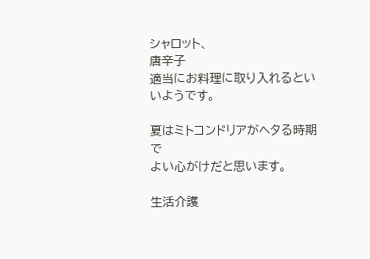シャロット、
唐辛子
適当にお料理に取り入れるといいようです。

夏はミトコンドリアがヘタる時期で
よい心がけだと思います。

生活介護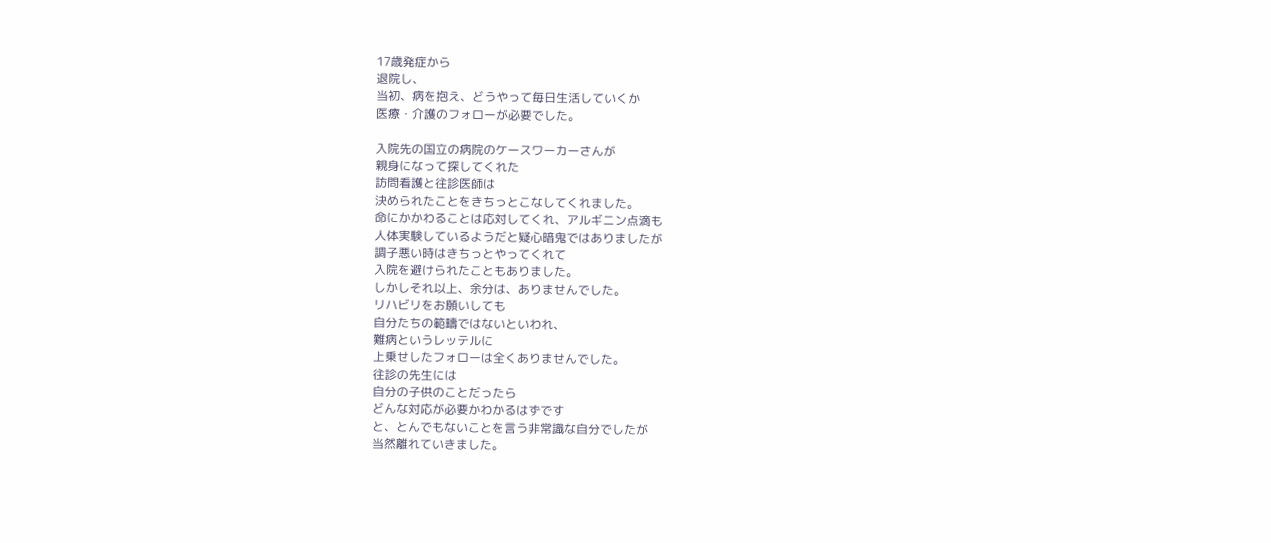17歳発症から
退院し、
当初、病を抱え、どうやって毎日生活していくか
医療・介護のフォローが必要でした。

入院先の国立の病院のケースワーカーさんが
親身になって探してくれた
訪問看護と往診医師は
決められたことをきちっとこなしてくれました。
命にかかわることは応対してくれ、アルギニン点滴も
人体実験しているようだと疑心暗鬼ではありましたが
調子悪い時はきちっとやってくれて
入院を避けられたこともありました。
しかしそれ以上、余分は、ありませんでした。
リハビリをお願いしても
自分たちの範疇ではないといわれ、
難病というレッテルに
上乗せしたフォローは全くありませんでした。
往診の先生には
自分の子供のことだったら
どんな対応が必要かわかるはずです
と、とんでもないことを言う非常識な自分でしたが
当然離れていきました。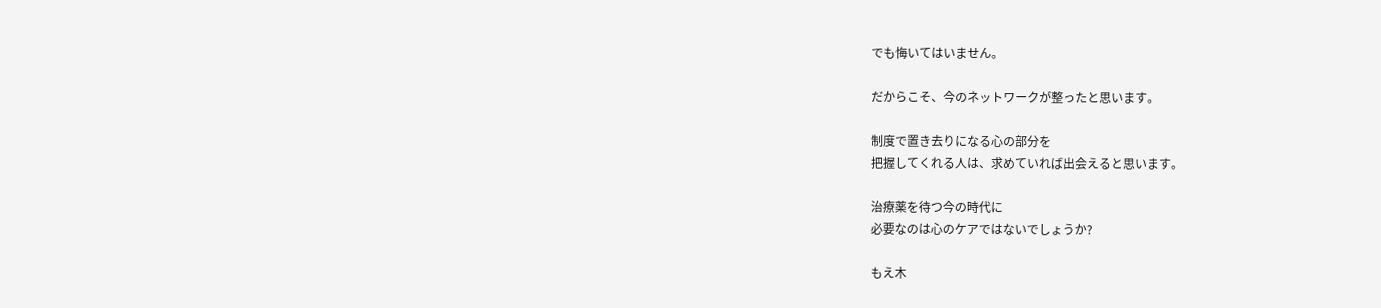でも悔いてはいません。

だからこそ、今のネットワークが整ったと思います。

制度で置き去りになる心の部分を
把握してくれる人は、求めていれば出会えると思います。

治療薬を待つ今の時代に
必要なのは心のケアではないでしょうか?

もえ木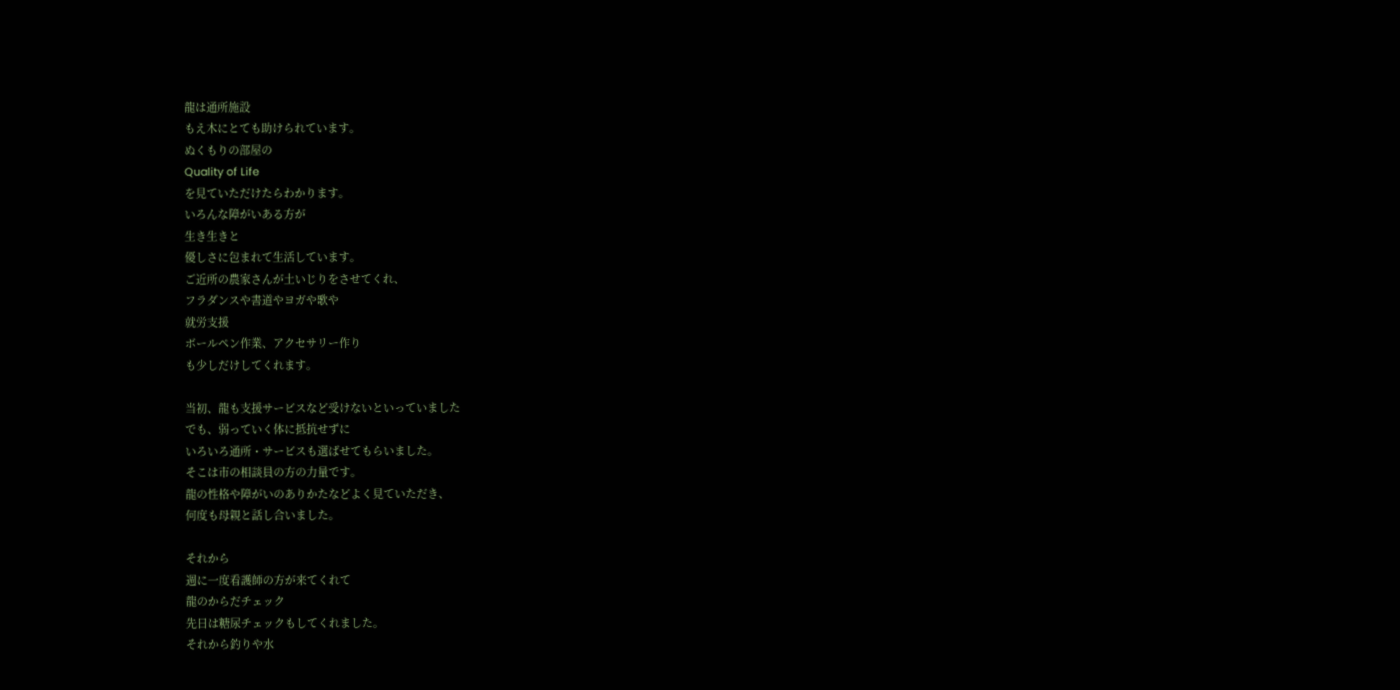龍は通所施設
もえ木にとても助けられています。
ぬくもりの部屋の
Quality of Life
を見ていただけたらわかります。
いろんな障がいある方が
生き生きと
優しさに包まれて生活しています。
ご近所の農家さんが土いじりをさせてくれ、
フラダンスや書道やヨガや歌や
就労支援
ボールペン作業、アクセサリー作り
も少しだけしてくれます。

当初、龍も支援サービスなど受けないといっていました
でも、弱っていく体に抵抗せずに
いろいろ通所・サービスも選ばせてもらいました。
そこは市の相談員の方の力量です。
龍の性格や障がいのありかたなどよく見ていただき、
何度も母親と話し合いました。

それから
週に一度看護師の方が来てくれて
龍のからだチェック
先日は糖尿チェックもしてくれました。
それから釣りや水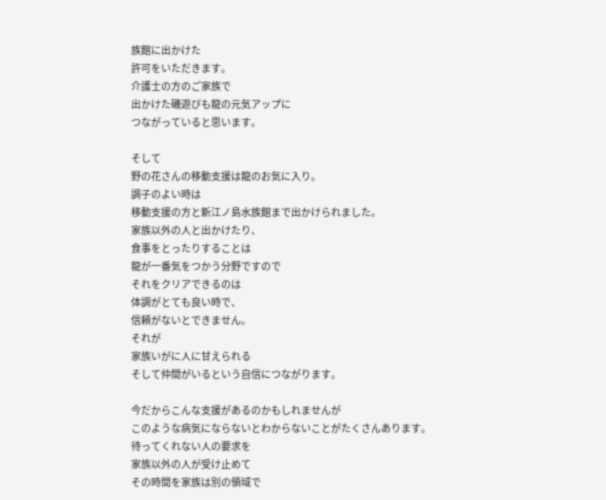族館に出かけた
許可をいただきます。
介護士の方のご家族で
出かけた磯遊びも龍の元気アップに
つながっていると思います。

そして
野の花さんの移動支援は龍のお気に入り。
調子のよい時は
移動支援の方と新江ノ島水族館まで出かけられました。
家族以外の人と出かけたり、
食事をとったりすることは
龍が一番気をつかう分野ですので
それをクリアできるのは
体調がとても良い時で、
信頼がないとできません。
それが
家族いがに人に甘えられる
そして仲間がいるという自信につながります。

今だからこんな支援があるのかもしれませんが
このような病気にならないとわからないことがたくさんあります。
待ってくれない人の要求を
家族以外の人が受け止めて
その時間を家族は別の領域で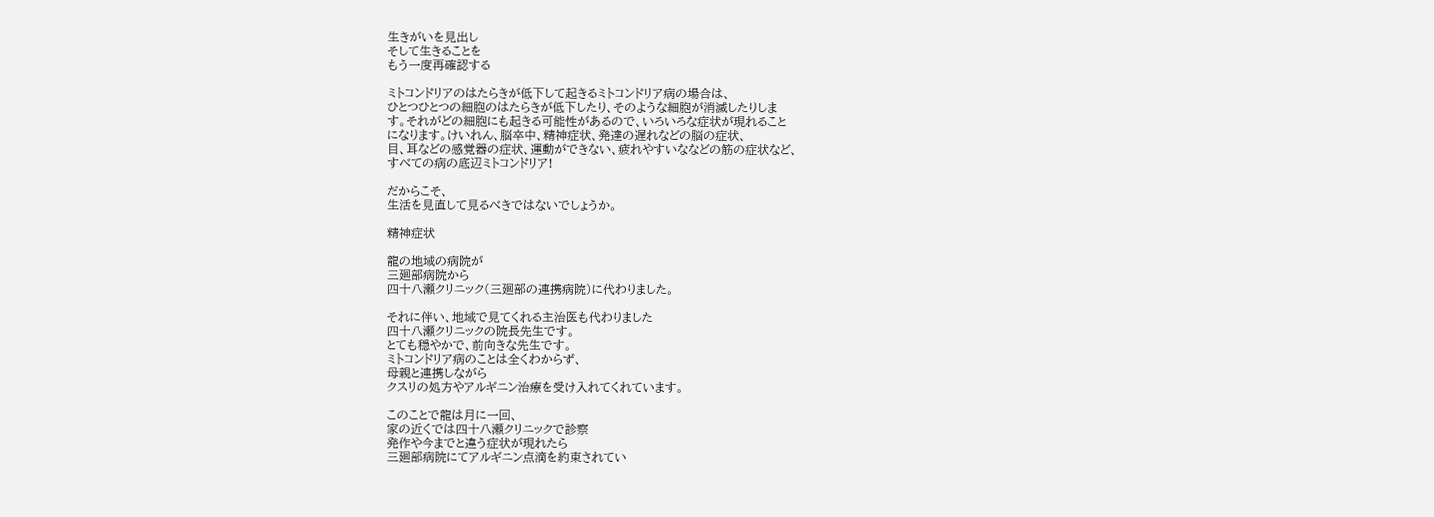生きがいを見出し
そして生きることを
もう一度再確認する

ミトコンドリアのはたらきが低下して起きるミトコンドリア病の場合は、
ひとつひとつの細胞のはたらきが低下したり、そのような細胞が消滅したりしま
す。それがどの細胞にも起きる可能性があるので、いろいろな症状が現れること
になります。けいれん、脳卒中、精神症状、発達の遅れなどの脳の症状、
目、耳などの感覚器の症状、運動ができない、疲れやすいななどの筋の症状など、
すべての病の底辺ミトコンドリア!

だからこそ、
生活を見直して見るべきではないでしょうか。

精神症状

龍の地域の病院が
三廻部病院から
四十八瀬クリニック(三廻部の連携病院)に代わりました。

それに伴い、地域で見てくれる主治医も代わりました
四十八瀬クリニックの院長先生です。
とても穏やかで、前向きな先生です。
ミトコンドリア病のことは全くわからず、
母親と連携しながら
クスリの処方やアルギニン治療を受け入れてくれています。

このことで龍は月に一回、
家の近くでは四十八瀬クリニックで診察
発作や今までと違う症状が現れたら
三廻部病院にてアルギニン点滴を約束されてい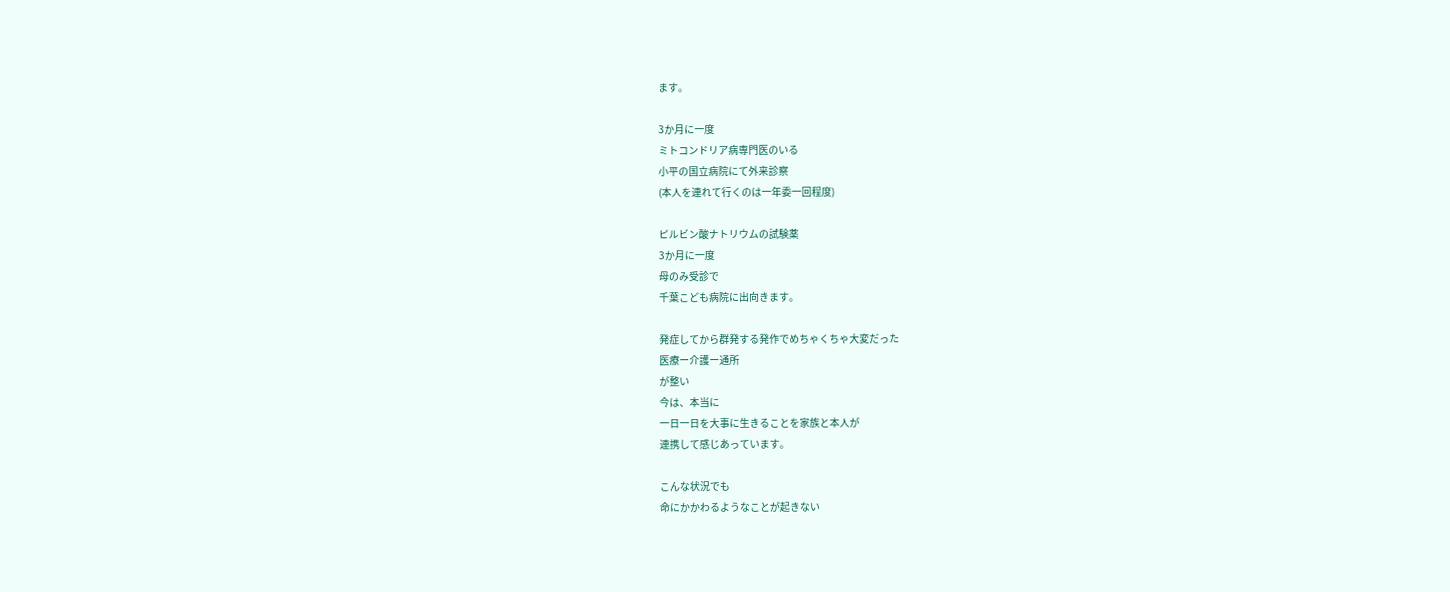ます。

3か月に一度
ミトコンドリア病専門医のいる
小平の国立病院にて外来診察
(本人を連れて行くのは一年委一回程度)

ピルビン酸ナトリウムの試験薬
3か月に一度
母のみ受診で
千葉こども病院に出向きます。

発症してから群発する発作でめちゃくちゃ大変だった
医療ー介護ー通所
が整い
今は、本当に
一日一日を大事に生きることを家族と本人が
連携して感じあっています。

こんな状況でも
命にかかわるようなことが起きない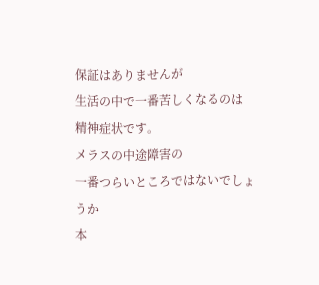保証はありませんが
生活の中で一番苦しくなるのは
精神症状です。
メラスの中途障害の
一番つらいところではないでしょうか
本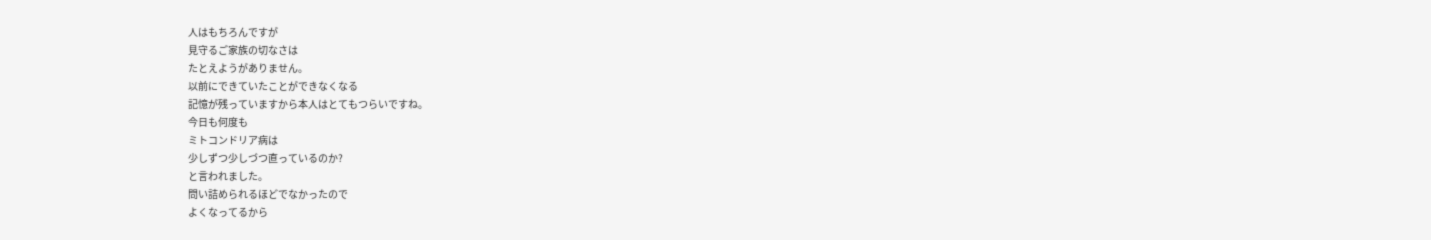人はもちろんですが
見守るご家族の切なさは
たとえようがありません。
以前にできていたことができなくなる
記憶が残っていますから本人はとてもつらいですね。
今日も何度も
ミトコンドリア病は
少しずつ少しづつ直っているのか?
と言われました。
問い詰められるほどでなかったので
よくなってるから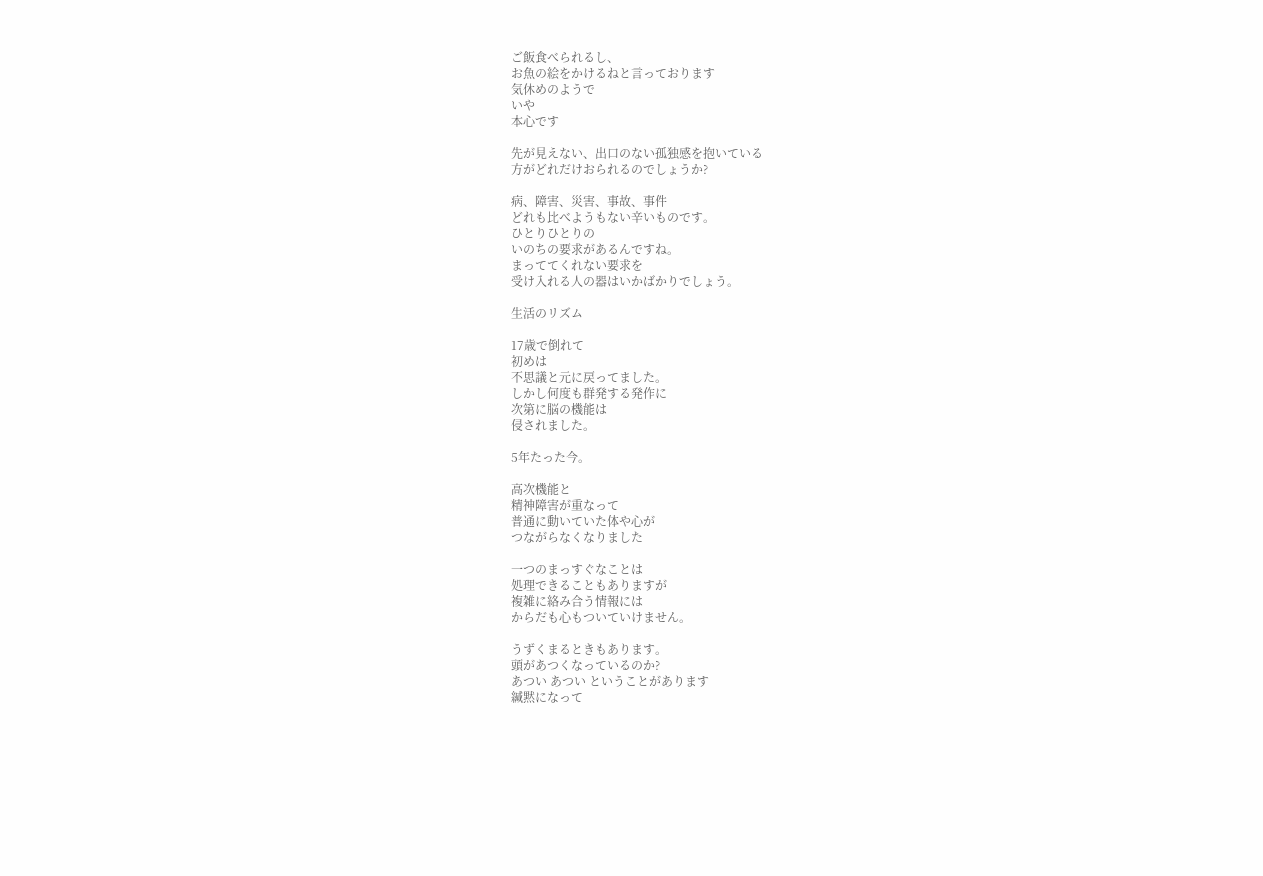ご飯食べられるし、
お魚の絵をかけるねと言っております
気休めのようで
いや
本心です

先が見えない、出口のない孤独感を抱いている
方がどれだけおられるのでしょうか?

病、障害、災害、事故、事件
どれも比べようもない辛いものです。
ひとりひとりの
いのちの要求があるんですね。
まっててくれない要求を
受け入れる人の器はいかばかりでしょう。

生活のリズム

17歳で倒れて
初めは
不思議と元に戻ってました。
しかし何度も群発する発作に
次第に脳の機能は
侵されました。

5年たった今。

高次機能と
精神障害が重なって
普通に動いていた体や心が
つながらなくなりました

一つのまっすぐなことは
処理できることもありますが
複雑に絡み合う情報には
からだも心もついていけません。

うずくまるときもあります。
頭があつくなっているのか?
あつい あつい ということがあります
緘黙になって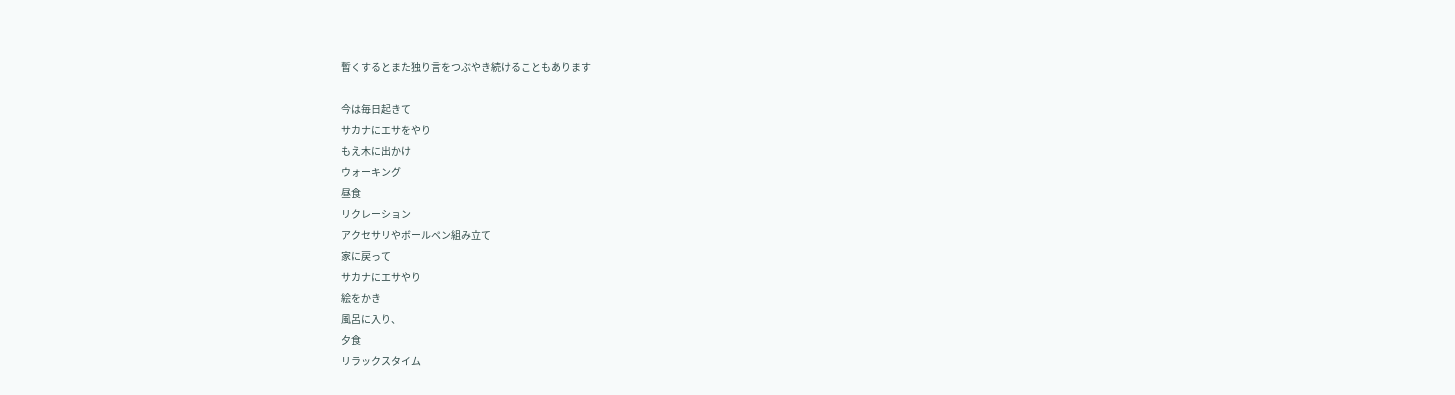暫くするとまた独り言をつぶやき続けることもあります

今は毎日起きて
サカナにエサをやり
もえ木に出かけ
ウォーキング
昼食
リクレーション
アクセサリやボールペン組み立て
家に戻って
サカナにエサやり
絵をかき
風呂に入り、
夕食
リラックスタイム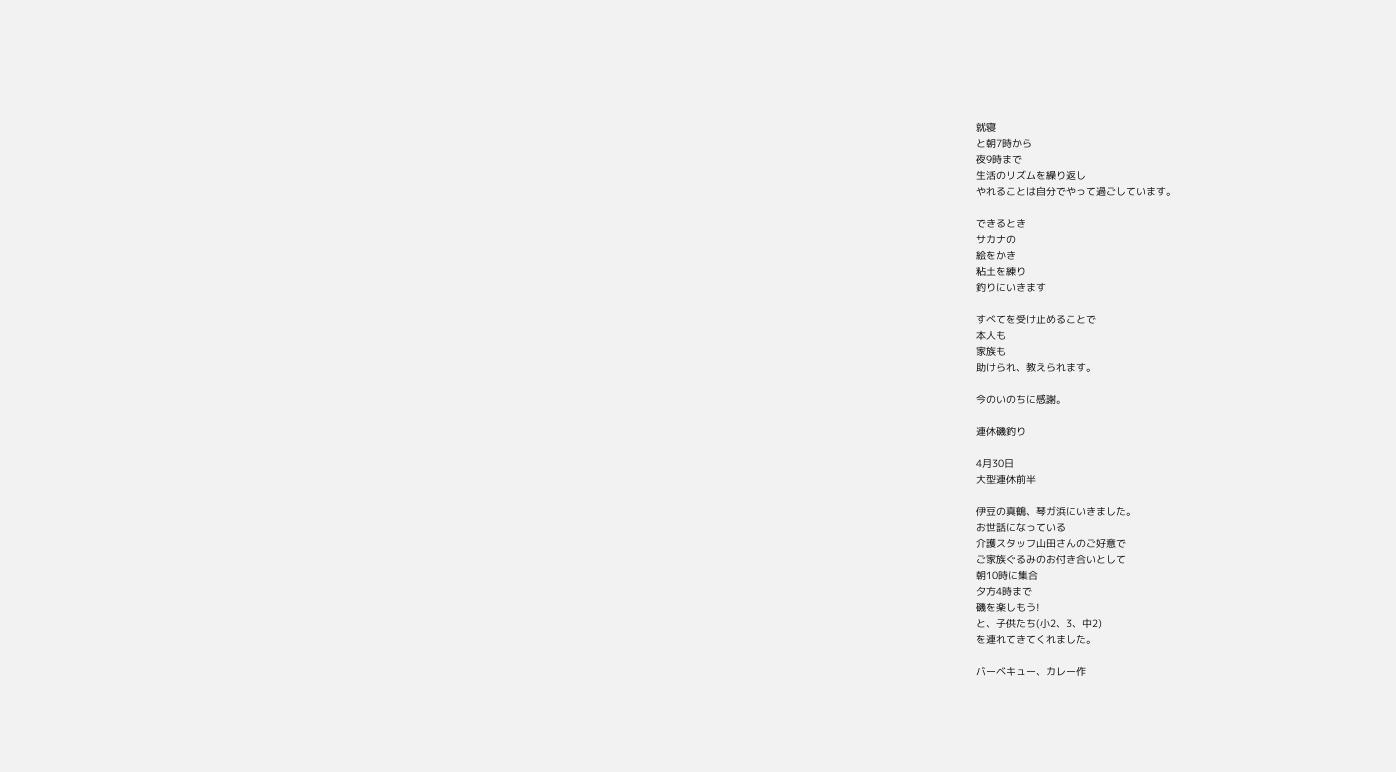就寝
と朝7時から
夜9時まで
生活のリズムを繰り返し
やれることは自分でやって過ごしています。

できるとき
サカナの
絵をかき
粘土を練り
釣りにいきます

すべてを受け止めることで
本人も
家族も
助けられ、教えられます。

今のいのちに感謝。

連休磯釣り

4月30日
大型連休前半

伊豆の真鶴、琴ガ浜にいきました。
お世話になっている
介護スタッフ山田さんのご好意で
ご家族ぐるみのお付き合いとして
朝10時に集合
夕方4時まで
磯を楽しもう!
と、子供たち(小2、3、中2)
を連れてきてくれました。

バーベキュー、カレー作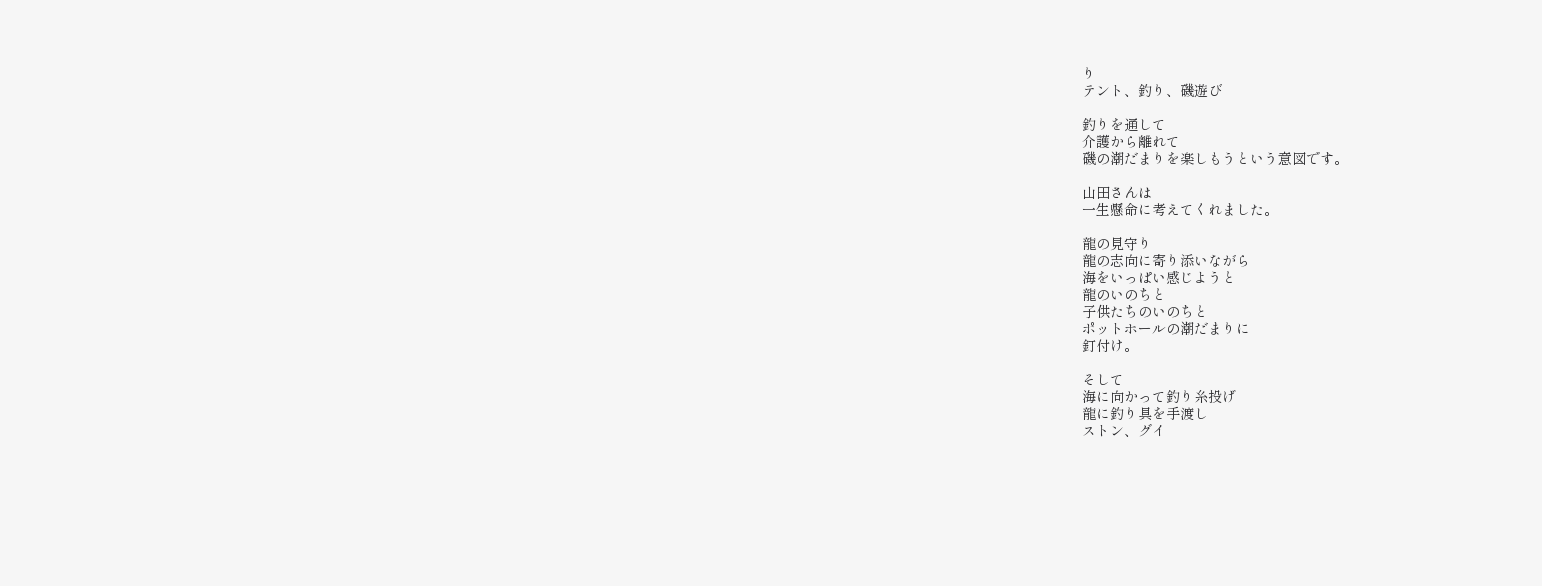り
テント、釣り、磯遊び

釣りを通して
介護から離れて
磯の潮だまりを楽しもうという意図です。

山田さんは
一生懸命に考えてくれました。

龍の見守り
龍の志向に寄り添いながら
海をいっぱい感じようと
龍のいのちと
子供たちのいのちと
ポットホールの潮だまりに
釘付け。

そして
海に向かって釣り糸投げ
龍に釣り具を手渡し
ストン、グイ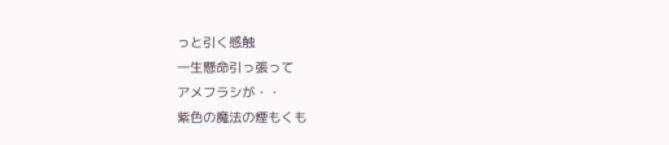っと引く感触
一生懸命引っ張って
アメフラシが・・
紫色の魔法の煙もくも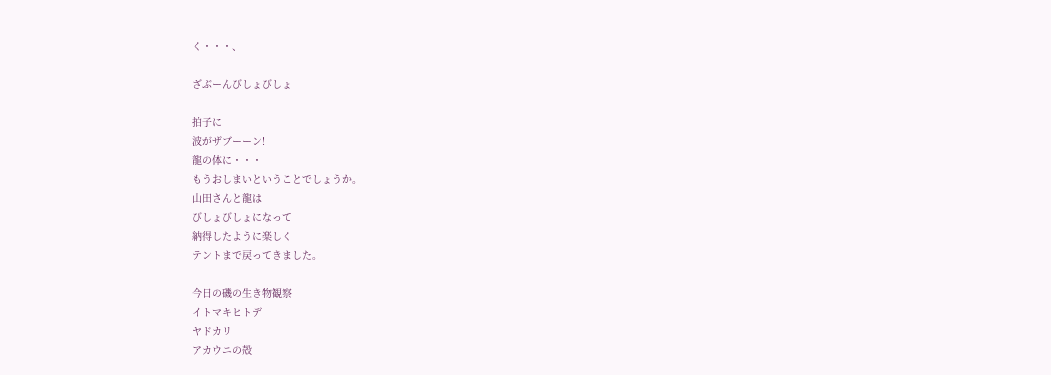く・・・、

ざぶーんびしょびしょ

拍子に
波がザブーーン!
龍の体に・・・
もうおしまいということでしょうか。
山田さんと龍は
びしょびしょになって
納得したように楽しく
テントまで戻ってきました。

今日の磯の生き物観察
イトマキヒトデ
ヤドカリ
アカウニの殻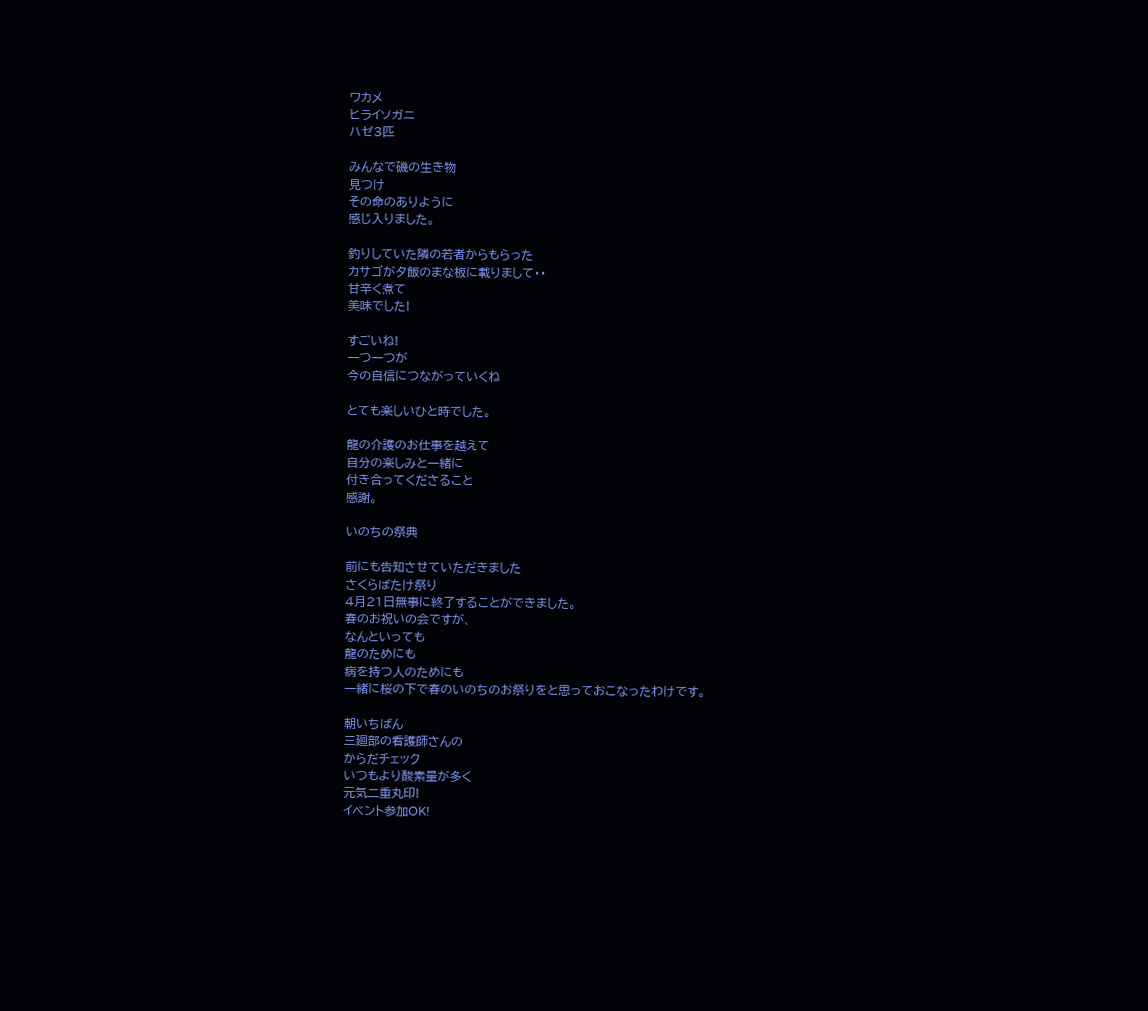ワカメ
ヒライソガニ
ハゼ3匹

みんなで磯の生き物
見つけ
その命のありように
感じ入りました。

釣りしていた隣の若者からもらった
カサゴが夕飯のまな板に載りまして・・
甘辛く煮て
美味でした!

すごいね!
一つ一つが
今の自信につながっていくね

とても楽しいひと時でした。

龍の介護のお仕事を越えて
自分の楽しみと一緒に
付き合ってくださること
感謝。

いのちの祭典

前にも告知させていただきました
さくらばたけ祭り
4月21日無事に終了することができました。
春のお祝いの会ですが、
なんといっても
龍のためにも
病を持つ人のためにも
一緒に桜の下で春のいのちのお祭りをと思っておこなったわけです。

朝いちばん
三廻部の看護師さんの
からだチェック
いつもより酸素量が多く
元気二重丸印!
イベント参加OK!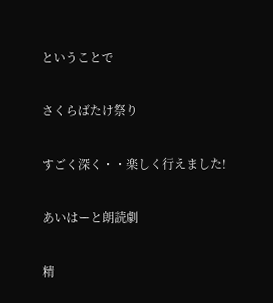ということで

さくらばたけ祭り

すごく深く・・楽しく行えました!

あいはーと朗読劇

精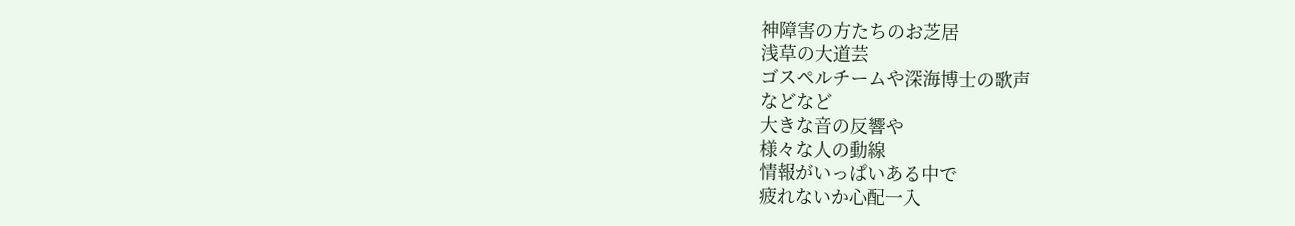神障害の方たちのお芝居
浅草の大道芸
ゴスペルチームや深海博士の歌声
などなど
大きな音の反響や
様々な人の動線
情報がいっぱいある中で
疲れないか心配一入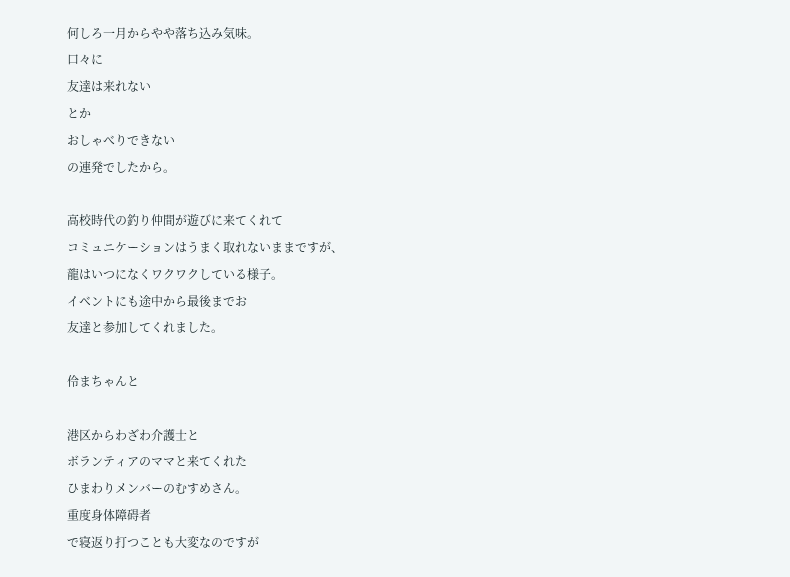何しろ一月からやや落ち込み気味。
口々に
友達は来れない
とか
おしゃべりできない
の連発でしたから。

高校時代の釣り仲間が遊びに来てくれて
コミュニケーションはうまく取れないままですが、
龍はいつになくワクワクしている様子。
イベントにも途中から最後までお
友達と参加してくれました。

伶まちゃんと

港区からわざわ介護士と
ボランティアのママと来てくれた
ひまわりメンバーのむすめさん。
重度身体障碍者
で寝返り打つことも大変なのですが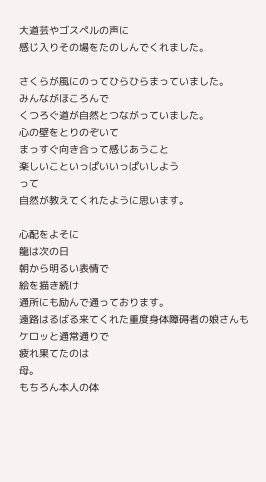大道芸やゴスペルの声に
感じ入りその場をたのしんでくれました。

さくらが風にのってひらひらまっていました。
みんながほころんで
くつろぐ道が自然とつながっていました。
心の壁をとりのぞいて
まっすぐ向き合って感じあうこと
楽しいこといっぱいいっぱいしよう
って
自然が教えてくれたように思います。

心配をよそに
龍は次の日
朝から明るい表情で
絵を描き続け
通所にも励んで通っております。
遠路はるばる来てくれた重度身体障碍者の娘さんも
ケロッと通常通りで
疲れ果てたのは
母。
もちろん本人の体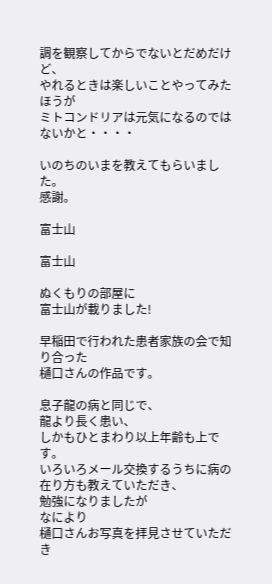調を観察してからでないとだめだけど、
やれるときは楽しいことやってみたほうが
ミトコンドリアは元気になるのではないかと・・・・

いのちのいまを教えてもらいました。
感謝。

富士山

富士山

ぬくもりの部屋に
富士山が載りました!

早稲田で行われた患者家族の会で知り合った
樋口さんの作品です。

息子龍の病と同じで、
龍より長く患い、
しかもひとまわり以上年齢も上です。
いろいろメール交換するうちに病の在り方も教えていただき、
勉強になりましたが
なにより
樋口さんお写真を拝見させていただき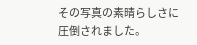その写真の素晴らしさに
圧倒されました。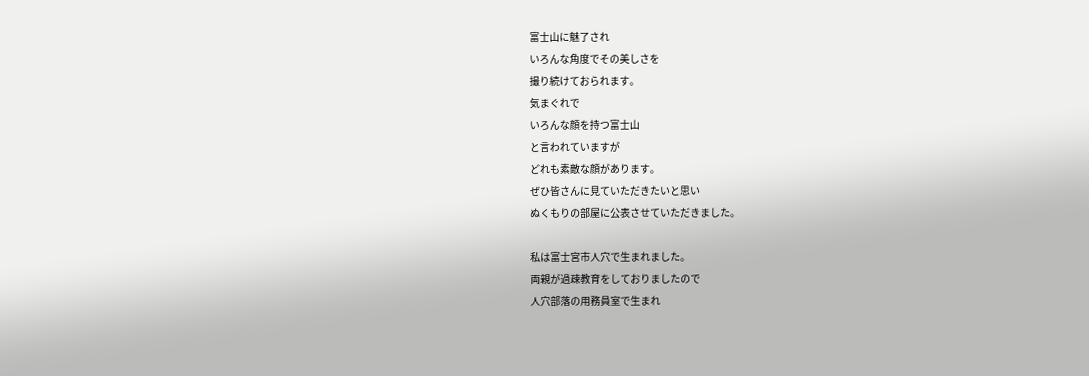富士山に魅了され
いろんな角度でその美しさを
撮り続けておられます。
気まぐれで
いろんな顔を持つ富士山
と言われていますが
どれも素敵な顔があります。
ぜひ皆さんに見ていただきたいと思い
ぬくもりの部屋に公表させていただきました。

私は富士宮市人穴で生まれました。
両親が過疎教育をしておりましたので
人穴部落の用務員室で生まれ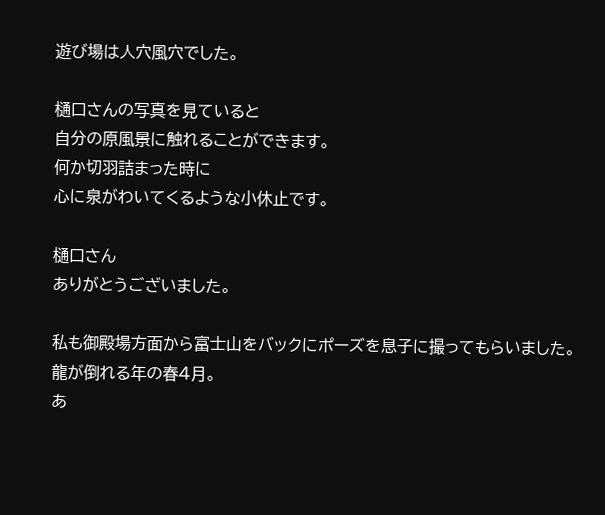遊び場は人穴風穴でした。

樋口さんの写真を見ていると
自分の原風景に触れることができます。
何か切羽詰まった時に
心に泉がわいてくるような小休止です。

樋口さん
ありがとうございました。

私も御殿場方面から富士山をバックにポーズを息子に撮ってもらいました。
龍が倒れる年の春4月。
あ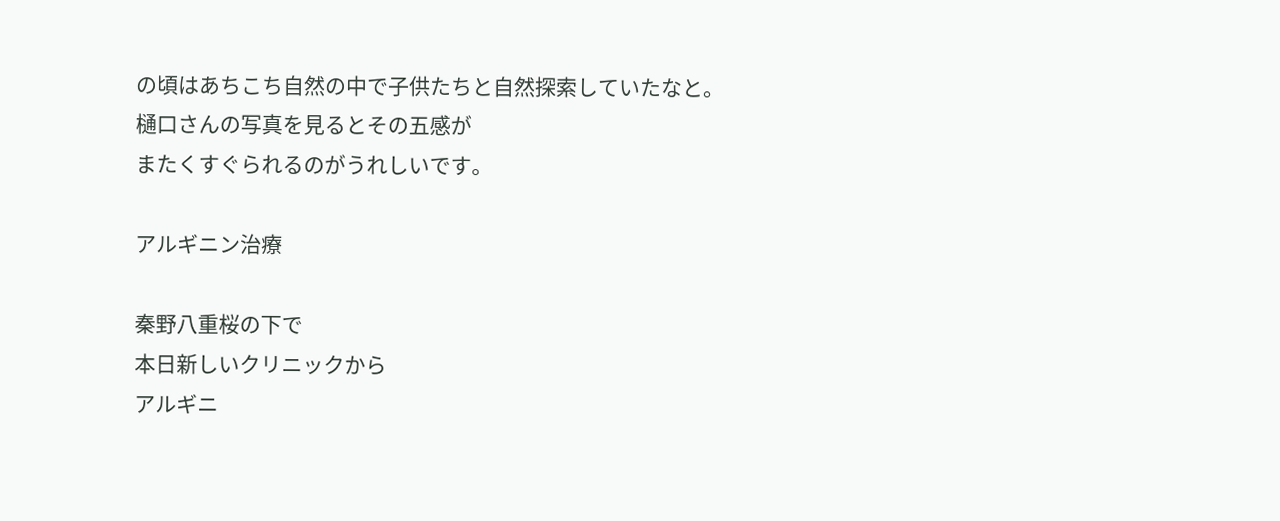の頃はあちこち自然の中で子供たちと自然探索していたなと。
樋口さんの写真を見るとその五感が
またくすぐられるのがうれしいです。

アルギニン治療

秦野八重桜の下で
本日新しいクリニックから
アルギニ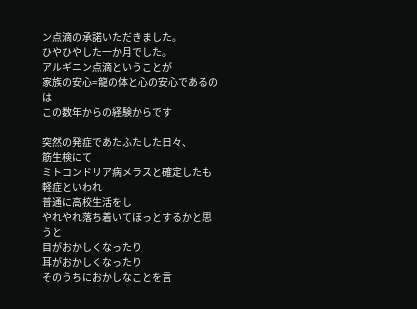ン点滴の承諾いただきました。
ひやひやした一か月でした。
アルギニン点滴ということが
家族の安心=龍の体と心の安心であるのは
この数年からの経験からです

突然の発症であたふたした日々、
筋生検にて
ミトコンドリア病メラスと確定したも
軽症といわれ
普通に高校生活をし
やれやれ落ち着いてほっとするかと思うと
目がおかしくなったり
耳がおかしくなったり
そのうちにおかしなことを言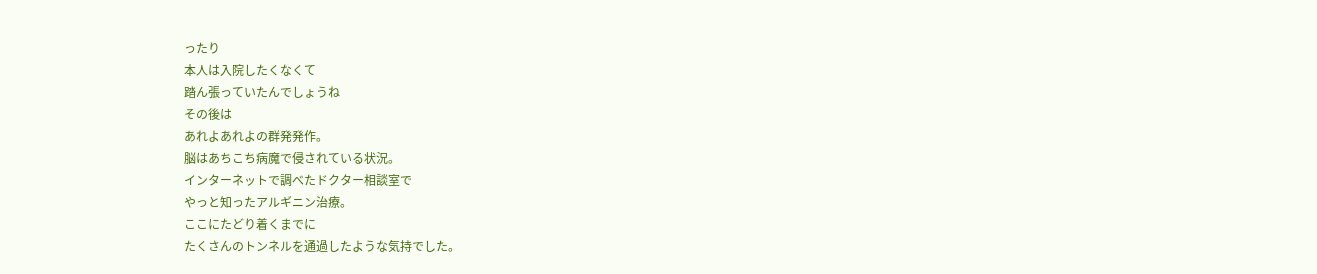ったり
本人は入院したくなくて
踏ん張っていたんでしょうね
その後は
あれよあれよの群発発作。
脳はあちこち病魔で侵されている状況。
インターネットで調べたドクター相談室で
やっと知ったアルギニン治療。
ここにたどり着くまでに
たくさんのトンネルを通過したような気持でした。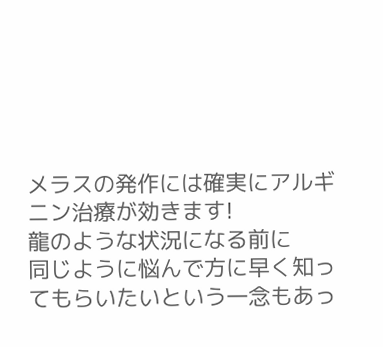メラスの発作には確実にアルギニン治療が効きます!
龍のような状況になる前に
同じように悩んで方に早く知ってもらいたいという一念もあっ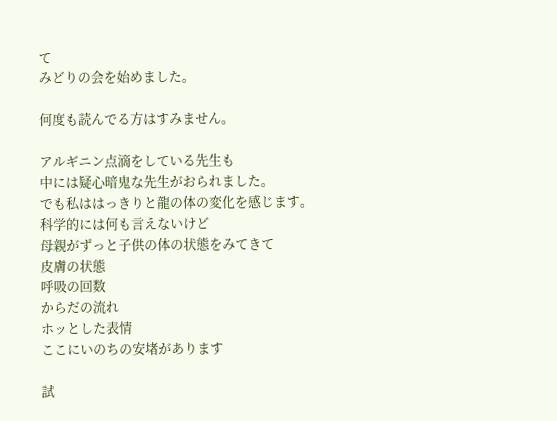て
みどりの会を始めました。

何度も読んでる方はすみません。

アルギニン点滴をしている先生も
中には疑心暗鬼な先生がおられました。
でも私ははっきりと龍の体の変化を感じます。
科学的には何も言えないけど
母親がずっと子供の体の状態をみてきて
皮膚の状態
呼吸の回数
からだの流れ
ホッとした表情
ここにいのちの安堵があります

試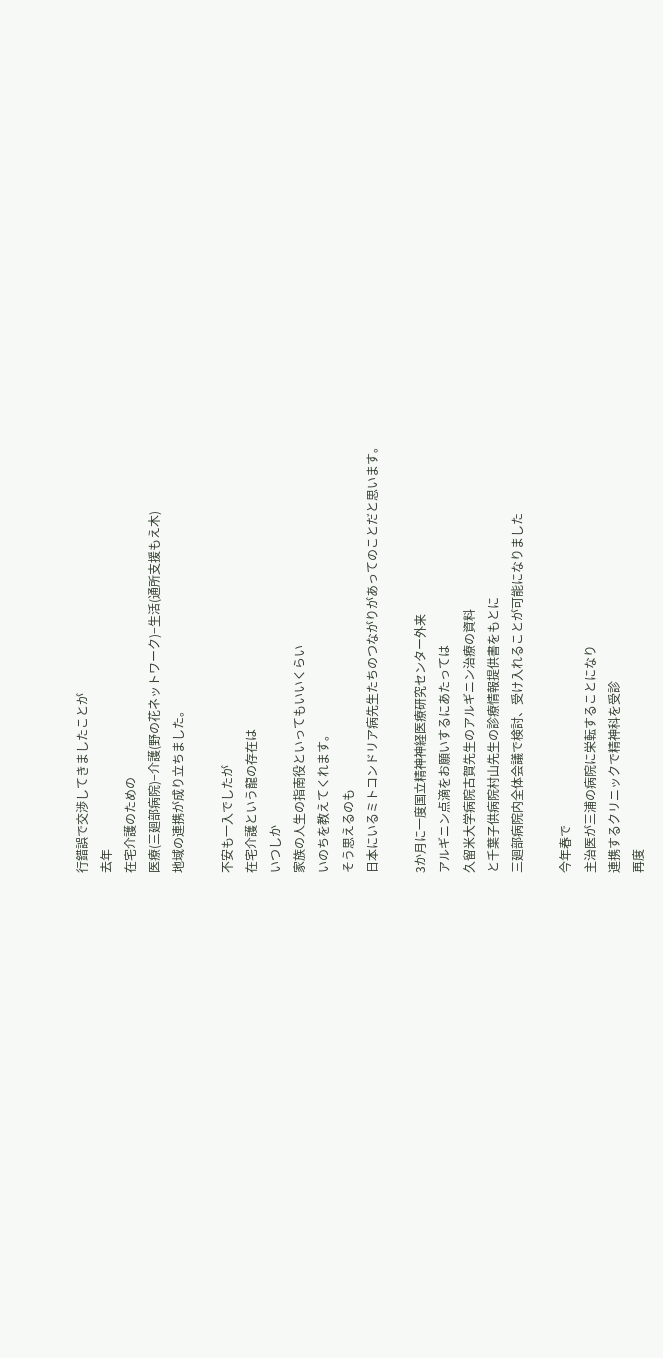行錯誤で交渉してきましたことが
去年
在宅介護のための
医療(三廻部病院)−介護(野の花ネットワーク)−生活(通所支援もえ木)
地域の連携が成り立ちました。

不安も一入でしたが
在宅介護という龍の存在は
いつしか
家族の人生の指南役といってもいいくらい
いのちを教えてくれます。
そう思えるのも
日本にいるミトコンドリア病先生たちのつながりがあってのことだと思います。

3か月に一度国立精神神経医療研究センター外来
アルギニン点滴をお願いするにあたっては
久留米大学病院古賀先生のアルギニン治療の資料
と千葉子供病院村山先生の診療情報提供書をもとに
三廻部病院内全体会議で検討、受け入れることが可能になりました

今年春で
主治医が三浦の病院に栄転することになり
連携するクリニックで精神科を受診
再度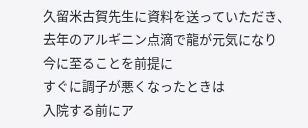久留米古賀先生に資料を送っていただき、
去年のアルギニン点滴で龍が元気になり
今に至ることを前提に
すぐに調子が悪くなったときは
入院する前にア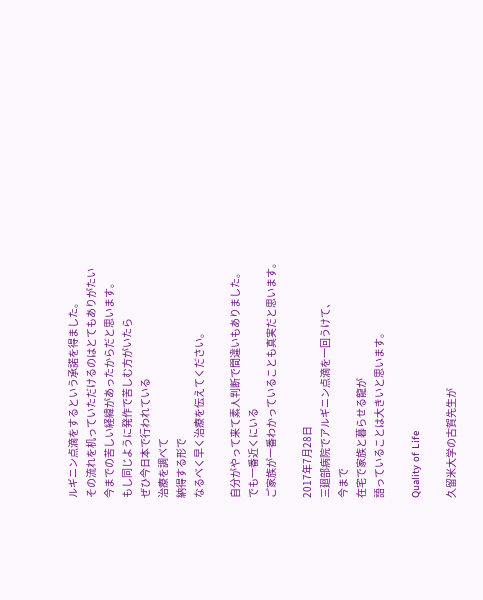ルギニン点滴をするという承諾を得ました。
その流れを机っていただけるのはとてもありがたい
今までの苦しい経緯があったからだと思います。
もし同じように発作で苦しむ方がいたら
ぜひ今日本で行われている
治療を調べて
納得する形で
なるべく早く治療を伝えてください。

自分がやって来て素人判断で間違いもありました。
でも一番近くにいる
ご家族が一番わかっていることも真実だと思います。

2017年7月28日
三廻部病院でアルギニン点滴を一回うけて、
今まで
在宅で家族と暮らせる龍が
語っていることは大きいと思います。

Quality of Life

久留米大学の古賀先生が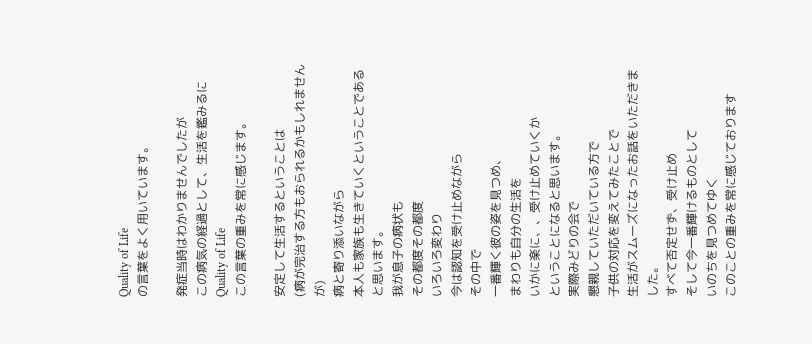Quality of Life
の言葉をよく用いています。

発症当時はわかりませんでしたが
この病気の経過として、生活を鑑みるに
Quality of Life
この言葉の重みを常に感じます。

安定して生活するということは
(病が完治する方もおられるかもしれませんが)
病と寄り添いながら
本人も家族も生きていくということであると思います。
我が息子の病状も
その都度その都度
いろいろ変わり
今は認知を受け止めながら
その中で
一番輝く彼の姿を見つめ、
まわりも自分の生活を
いかに楽に、、受け止めていくか
ということになると思います。
実際みどりの会で
懇親していただいている方で
子供の対応を変えてみたことで
生活がスムーズになったお話をいただきました。
すべて否定せず、受け止め
そして今一番輝けるものとして
いのちを見つめてゆく
このことの重みを常に感じております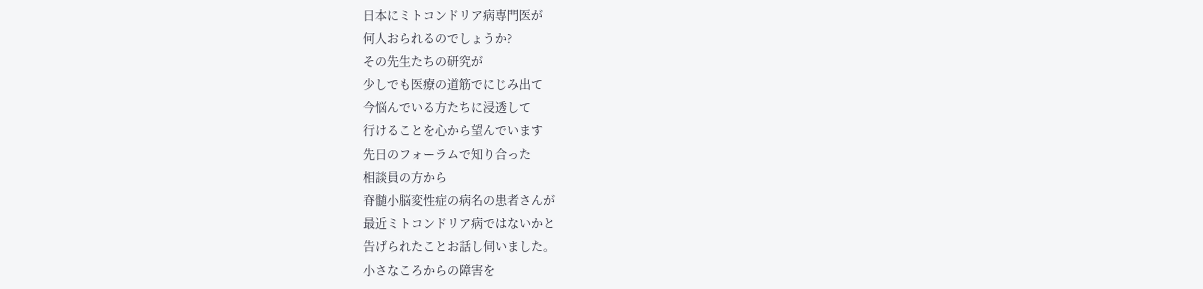日本にミトコンドリア病専門医が
何人おられるのでしょうか?
その先生たちの研究が
少しでも医療の道筋でにじみ出て
今悩んでいる方たちに浸透して
行けることを心から望んでいます
先日のフォーラムで知り合った
相談員の方から
脊髄小脳変性症の病名の患者さんが
最近ミトコンドリア病ではないかと
告げられたことお話し伺いました。
小さなころからの障害を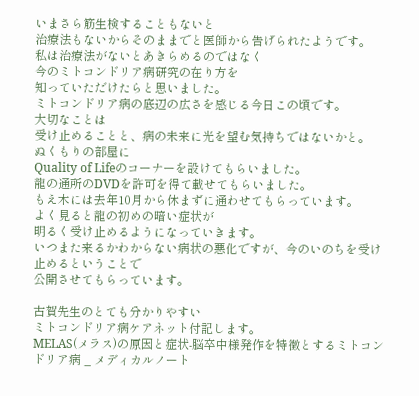いまさら筋生検することもないと
治療法もないからそのままでと医師から告げられたようです。
私は治療法がないとあきらめるのではなく
今のミトコンドリア病研究の在り方を
知っていただけたらと思いました。
ミトコンドリア病の底辺の広さを感じる今日この頃です。
大切なことは
受け止めることと、病の未来に光を望む気持ちではないかと。
ぬくもりの部屋に
Quality of Lifeのコーナーを設けてもらいました。
龍の通所のDVDを許可を得て載せてもらいました。
もえ木には去年10月から休まずに通わせてもらっています。
よく見ると龍の初めの暗い症状が
明るく受け止めるようになっていきます。
いつまた来るかわからない病状の悪化ですが、今のいのちを受け止めるということで
公開させてもらっています。

古賀先生のとても分かりやすい
ミトコンドリア病ケアネット付記します。
MELAS(メラス)の原因と症状-脳卒中様発作を特徴とするミトコンドリア病 _ メディカルノート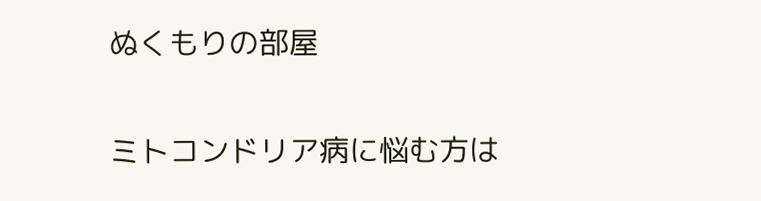ぬくもりの部屋

ミトコンドリア病に悩む方は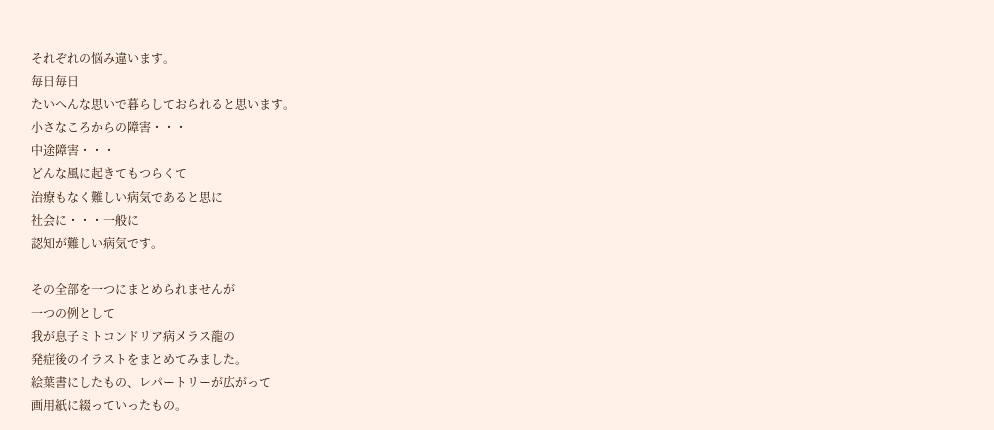それぞれの悩み違います。
毎日毎日
たいへんな思いで暮らしておられると思います。
小さなころからの障害・・・
中途障害・・・
どんな風に起きてもつらくて
治療もなく難しい病気であると思に
社会に・・・一般に
認知が難しい病気です。

その全部を一つにまとめられませんが
一つの例として
我が息子ミトコンドリア病メラス龍の
発症後のイラストをまとめてみました。
絵葉書にしたもの、レパートリーが広がって
画用紙に綴っていったもの。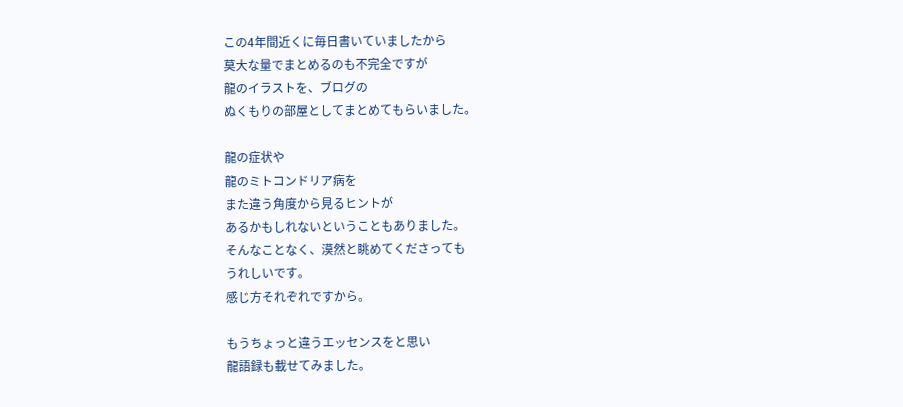この4年間近くに毎日書いていましたから
莫大な量でまとめるのも不完全ですが
龍のイラストを、ブログの
ぬくもりの部屋としてまとめてもらいました。

龍の症状や
龍のミトコンドリア病を
また違う角度から見るヒントが
あるかもしれないということもありました。
そんなことなく、漠然と眺めてくださっても
うれしいです。
感じ方それぞれですから。

もうちょっと違うエッセンスをと思い
龍語録も載せてみました。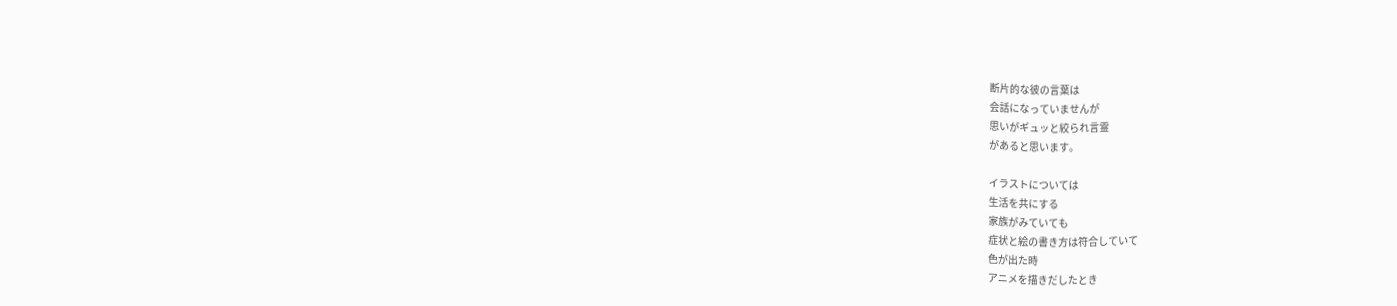断片的な彼の言葉は
会話になっていませんが
思いがギュッと絞られ言霊
があると思います。

イラストについては
生活を共にする
家族がみていても
症状と絵の書き方は符合していて
色が出た時
アニメを描きだしたとき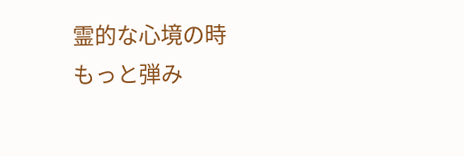霊的な心境の時
もっと弾み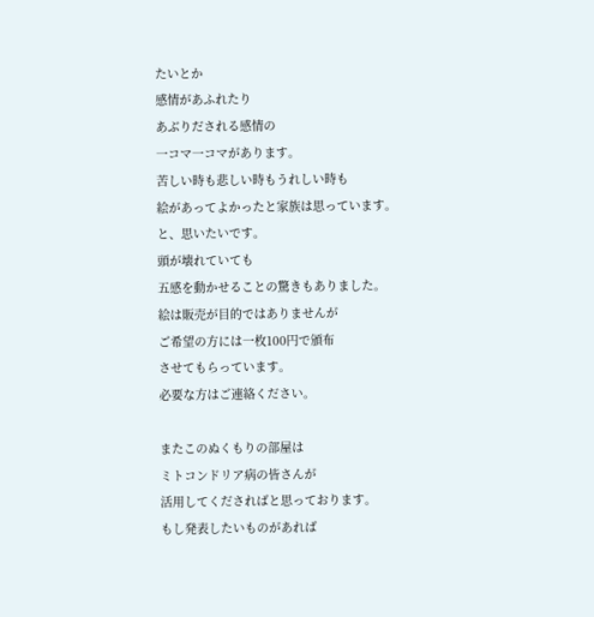たいとか
感情があふれたり
あぶりだされる感情の
一コマ一コマがあります。
苦しい時も悲しい時もうれしい時も
絵があってよかったと家族は思っています。
と、思いたいです。
頭が壊れていても
五感を動かせることの驚きもありました。
絵は販売が目的ではありませんが
ご希望の方には一枚100円で頒布
させてもらっています。
必要な方はご連絡ください。

またこのぬくもりの部屋は
ミトコンドリア病の皆さんが
活用してくださればと思っております。
もし発表したいものがあれば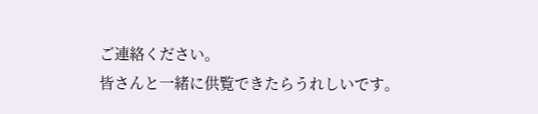ご連絡ください。
皆さんと一緒に供覧できたらうれしいです。